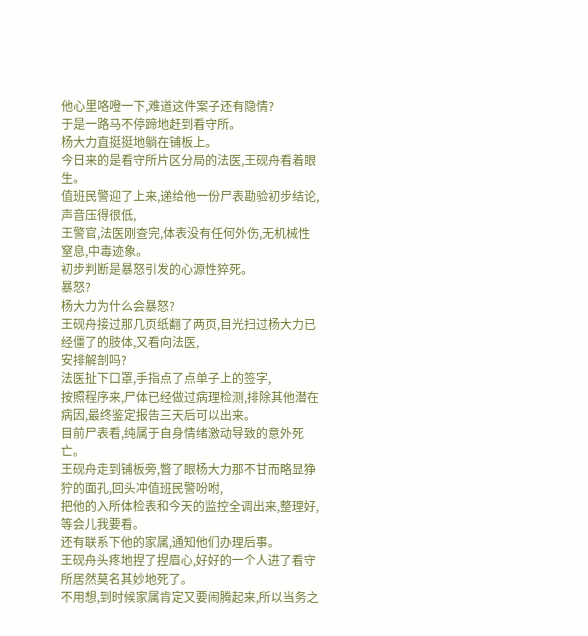他心里咯噔一下,难道这件案子还有隐情?
于是一路马不停蹄地赶到看守所。
杨大力直挺挺地躺在铺板上。
今日来的是看守所片区分局的法医,王砚舟看着眼生。
值班民警迎了上来,递给他一份尸表勘验初步结论,声音压得很低,
王警官,法医刚查完,体表没有任何外伤,无机械性窒息,中毒迹象。
初步判断是暴怒引发的心源性猝死。
暴怒?
杨大力为什么会暴怒?
王砚舟接过那几页纸翻了两页,目光扫过杨大力已经僵了的肢体,又看向法医,
安排解剖吗?
法医扯下口罩,手指点了点单子上的签字,
按照程序来,尸体已经做过病理检测,排除其他潜在病因,最终鉴定报告三天后可以出来。
目前尸表看,纯属于自身情绪激动导致的意外死亡。
王砚舟走到铺板旁,瞥了眼杨大力那不甘而略显狰狞的面孔,回头冲值班民警吩咐,
把他的入所体检表和今天的监控全调出来,整理好,等会儿我要看。
还有联系下他的家属,通知他们办理后事。
王砚舟头疼地捏了捏眉心,好好的一个人进了看守所居然莫名其妙地死了。
不用想,到时候家属肯定又要闹腾起来,所以当务之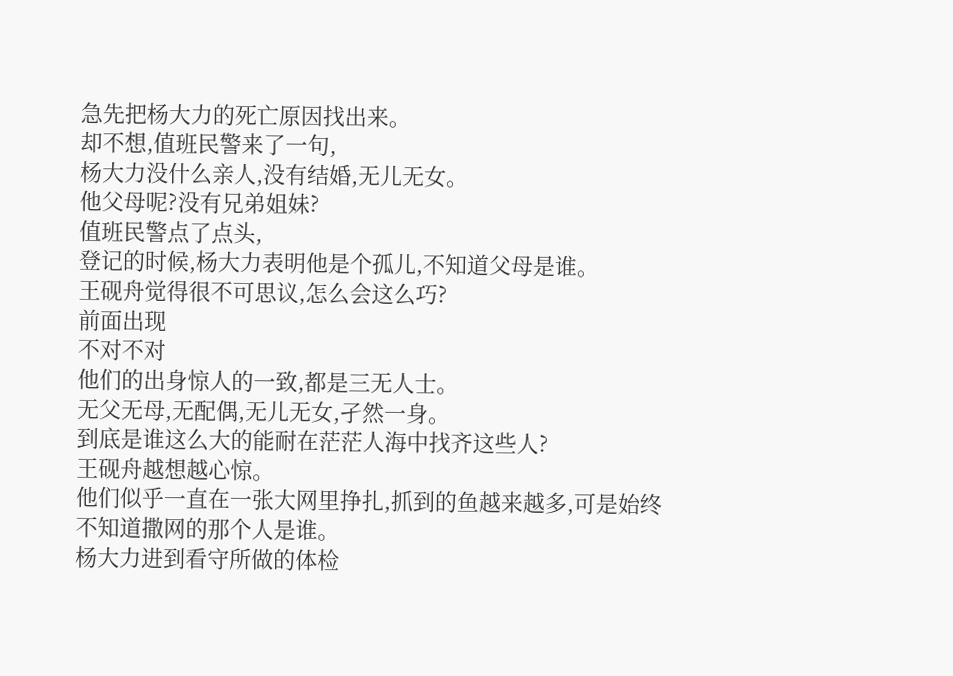急先把杨大力的死亡原因找出来。
却不想,值班民警来了一句,
杨大力没什么亲人,没有结婚,无儿无女。
他父母呢?没有兄弟姐妹?
值班民警点了点头,
登记的时候,杨大力表明他是个孤儿,不知道父母是谁。
王砚舟觉得很不可思议,怎么会这么巧?
前面出现
不对不对
他们的出身惊人的一致,都是三无人士。
无父无母,无配偶,无儿无女,孑然一身。
到底是谁这么大的能耐在茫茫人海中找齐这些人?
王砚舟越想越心惊。
他们似乎一直在一张大网里挣扎,抓到的鱼越来越多,可是始终不知道撒网的那个人是谁。
杨大力进到看守所做的体检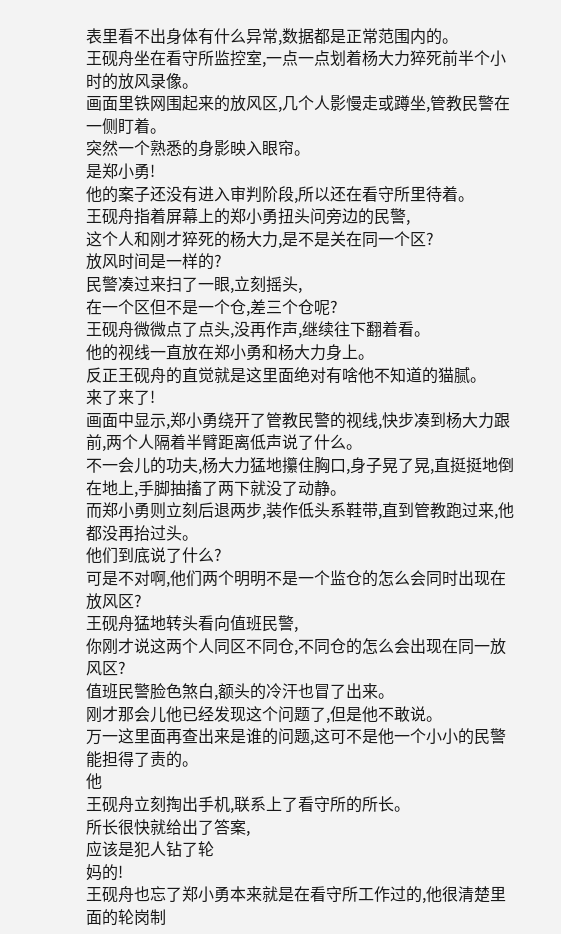表里看不出身体有什么异常,数据都是正常范围内的。
王砚舟坐在看守所监控室,一点一点划着杨大力猝死前半个小时的放风录像。
画面里铁网围起来的放风区,几个人影慢走或蹲坐,管教民警在一侧盯着。
突然一个熟悉的身影映入眼帘。
是郑小勇!
他的案子还没有进入审判阶段,所以还在看守所里待着。
王砚舟指着屏幕上的郑小勇扭头问旁边的民警,
这个人和刚才猝死的杨大力,是不是关在同一个区?
放风时间是一样的?
民警凑过来扫了一眼,立刻摇头,
在一个区但不是一个仓,差三个仓呢?
王砚舟微微点了点头,没再作声,继续往下翻着看。
他的视线一直放在郑小勇和杨大力身上。
反正王砚舟的直觉就是这里面绝对有啥他不知道的猫腻。
来了来了!
画面中显示,郑小勇绕开了管教民警的视线,快步凑到杨大力跟前,两个人隔着半臂距离低声说了什么。
不一会儿的功夫,杨大力猛地攥住胸口,身子晃了晃,直挺挺地倒在地上,手脚抽搐了两下就没了动静。
而郑小勇则立刻后退两步,装作低头系鞋带,直到管教跑过来,他都没再抬过头。
他们到底说了什么?
可是不对啊,他们两个明明不是一个监仓的怎么会同时出现在放风区?
王砚舟猛地转头看向值班民警,
你刚才说这两个人同区不同仓,不同仓的怎么会出现在同一放风区?
值班民警脸色煞白,额头的冷汗也冒了出来。
刚才那会儿他已经发现这个问题了,但是他不敢说。
万一这里面再查出来是谁的问题,这可不是他一个小小的民警能担得了责的。
他
王砚舟立刻掏出手机,联系上了看守所的所长。
所长很快就给出了答案,
应该是犯人钻了轮
妈的!
王砚舟也忘了郑小勇本来就是在看守所工作过的,他很清楚里面的轮岗制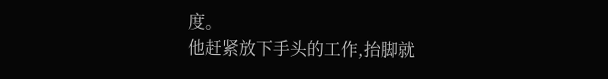度。
他赶紧放下手头的工作,抬脚就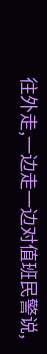往外走,一边走一边对值班民警说,